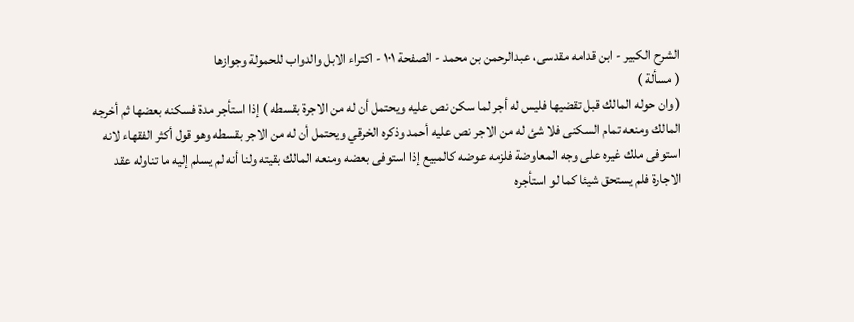الشرح الکبير - ابن قدامه مقدسی، عبدالرحمن بن محمد - الصفحة ١٠١ - اكتراء الابل والدواب للحمولة وجوازها
( مسألة )
( وان حوله المالك قبل تقضيها فليس له أجر لما سكن نص عليه ويحتمل أن له من الاجرة بقسطه ) إذا استأجر مدة فسكنه بعضها ثم أخرجه المالك ومنعه تمام السكنى فلا شئ له من الاجر نص عليه أحمد وذكره الخرقي ويحتمل أن له من الاجر بقسطه وهو قول أكثر الفقهاء لانه استوفى ملك غيره على وجه المعاوضة فلزمه عوضه كالمبيع إذا استوفى بعضه ومنعه المالك بقيته ولنا أنه لم يسلم إليه ما تناوله عقد الاجارة فلم يستحق شيئا كما لو استأجره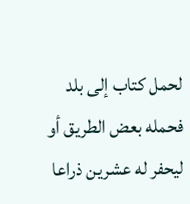لحمل كتاب إلى بلد فحمله بعض الطريق أو ليحفر له عشرين ذراعا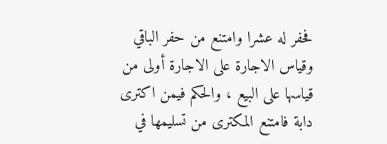فحفر له عشرا وامتنع من حفر الباقي وقياس الاجارة على الاجارة أولى من قياسها على البيع ، والحكم فيمن اكترى دابة فامتنع المكترى من تسليمها في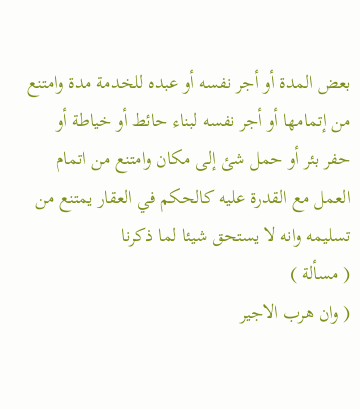بعض المدة أو أجر نفسه أو عبده للخدمة مدة وامتنع من إتمامها أو أجر نفسه لبناء حائط أو خياطة أو حفر بئر أو حمل شئ إلى مكان وامتنع من اتمام العمل مع القدرة عليه كالحكم في العقار يمتنع من تسليمه وانه لا يستحق شيئا لما ذكرنا
( مسألة )
( وان هرب الاجير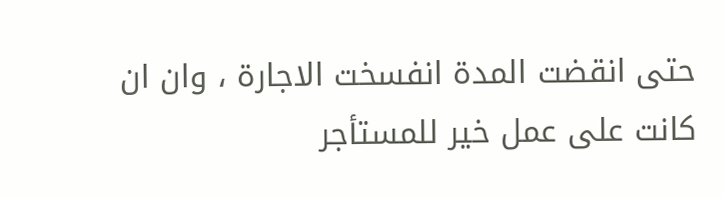حتى انقضت المدة انفسخت الاجارة ، وان ان كانت على عمل خير للمستأجر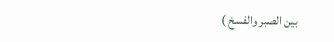بين الصبر والفسخ )